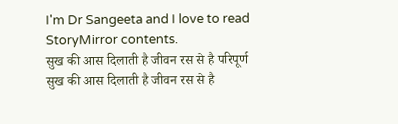I'm Dr Sangeeta and I love to read StoryMirror contents.
सुख की आस दिलाती है जीवन रस से है परिपूर्ण सुख की आस दिलाती है जीवन रस से है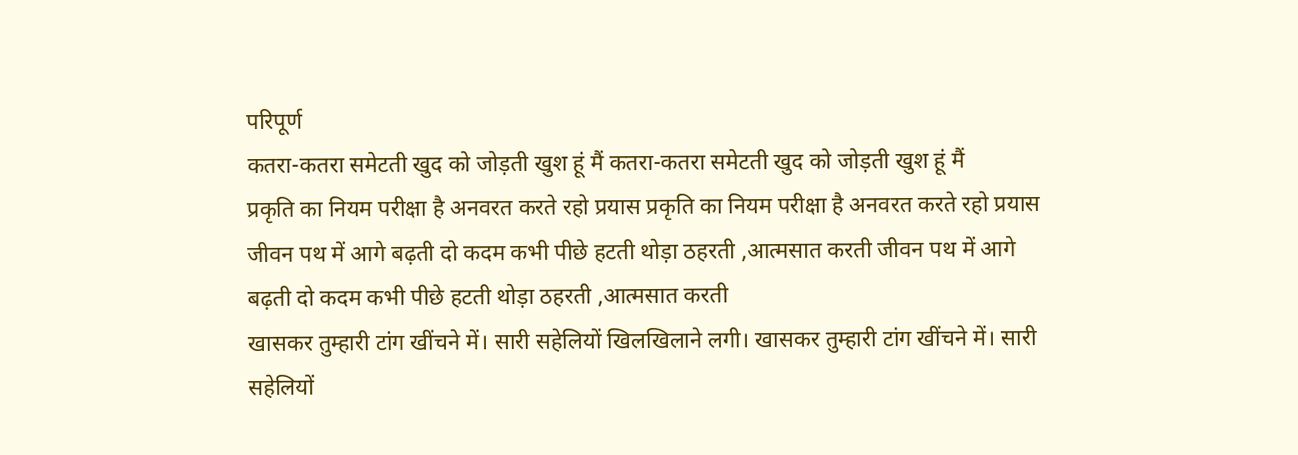परिपूर्ण
कतरा-कतरा समेटती खुद को जोड़ती खुश हूं मैं कतरा-कतरा समेटती खुद को जोड़ती खुश हूं मैं
प्रकृति का नियम परीक्षा है अनवरत करते रहो प्रयास प्रकृति का नियम परीक्षा है अनवरत करते रहो प्रयास
जीवन पथ में आगे बढ़ती दो कदम कभी पीछे हटती थोड़ा ठहरती ,आत्मसात करती जीवन पथ में आगे बढ़ती दो कदम कभी पीछे हटती थोड़ा ठहरती ,आत्मसात करती
खासकर तुम्हारी टांग खींचने में। सारी सहेलियों खिलखिलाने लगी। खासकर तुम्हारी टांग खींचने में। सारी सहेलियों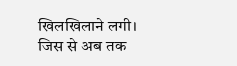खिलखिलाने लगी।
जिस से अब तक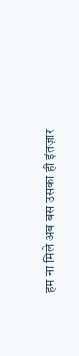हम ना मिले अब बस उसका ही इंतज़ार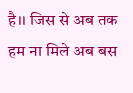है।। जिस से अब तक हम ना मिले अब बस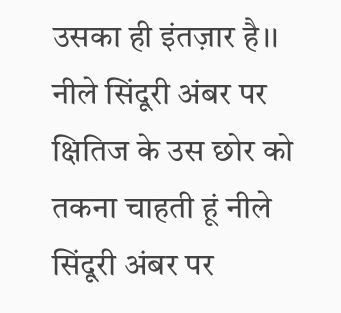उसका ही इंतज़ार है।।
नीले सिंदूरी अंबर पर क्षितिज के उस छोर को तकना चाहती हूं नीले सिंदूरी अंबर पर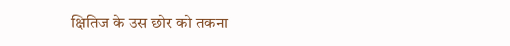क्षितिज के उस छोर को तकना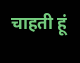चाहती हूं